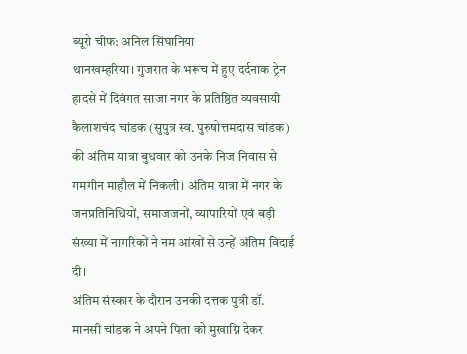ब्यूरो चीफ: अनिल सिंघानिया
थानखम्हरिया। गुजरात के भरूच में हुए दर्दनाक ट्रेन हादसे में दिवंगत साजा नगर के प्रतिष्ठित व्यवसायी कैलाशचंद चांडक (सुपुत्र स्व. पुरुषोत्तमदास चांडक) की अंतिम यात्रा बुधवार को उनके निज निवास से गमगीन माहौल में निकली। अंतिम यात्रा में नगर के जनप्रतिनिधियों, समाजजनों, व्यापारियों एवं बड़ी संख्या में नागरिकों ने नम आंखों से उन्हें अंतिम विदाई दी।
अंतिम संस्कार के दौरान उनकी दत्तक पुत्री डॉ. मानसी चांडक ने अपने पिता को मुखाग्नि देकर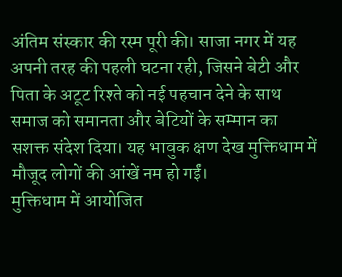अंतिम संस्कार की रस्म पूरी की। साजा नगर में यह अपनी तरह की पहली घटना रही, जिसने बेटी और पिता के अटूट रिश्ते को नई पहचान देने के साथ समाज को समानता और बेटियों के सम्मान का सशक्त संदेश दिया। यह भावुक क्षण देख मुक्तिधाम में मौजूद लोगों की आंखें नम हो गईं।
मुक्तिधाम में आयोजित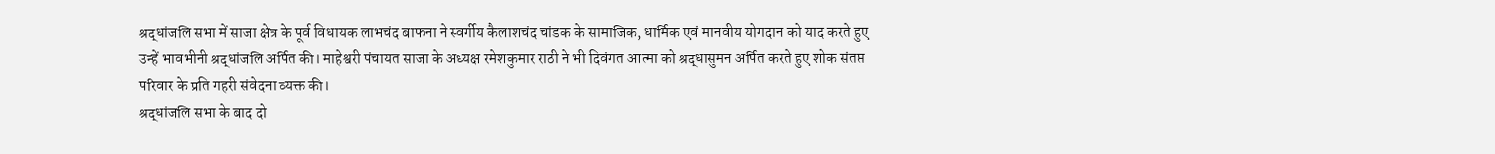श्रद्धांजलि सभा में साजा क्षेत्र के पूर्व विधायक लाभचंद बाफना ने स्वर्गीय कैलाशचंद चांडक के सामाजिक, धार्मिक एवं मानवीय योगदान को याद करते हुए उन्हें भावभीनी श्रद्धांजलि अर्पित की। माहेश्वरी पंचायत साजा के अध्यक्ष रमेशकुमार राठी ने भी दिवंगत आत्मा को श्रद्धासुमन अर्पित करते हुए शोक संतप्त परिवार के प्रति गहरी संवेदना व्यक्त की।
श्रद्धांजलि सभा के बाद दो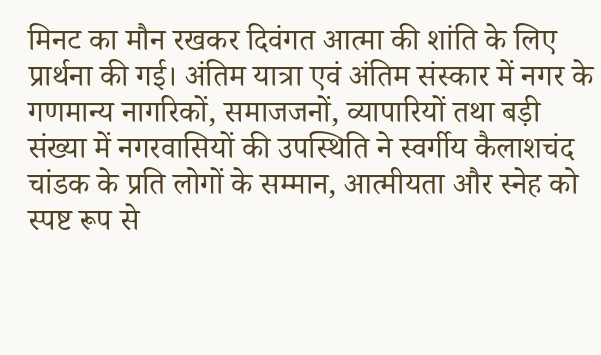मिनट का मौन रखकर दिवंगत आत्मा की शांति के लिए प्रार्थना की गई। अंतिम यात्रा एवं अंतिम संस्कार में नगर के गणमान्य नागरिकों, समाजजनों, व्यापारियों तथा बड़ी संख्या में नगरवासियों की उपस्थिति ने स्वर्गीय कैलाशचंद चांडक के प्रति लोगों के सम्मान, आत्मीयता और स्नेह को स्पष्ट रूप से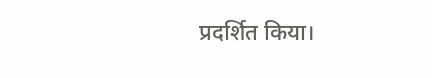प्रदर्शित किया।